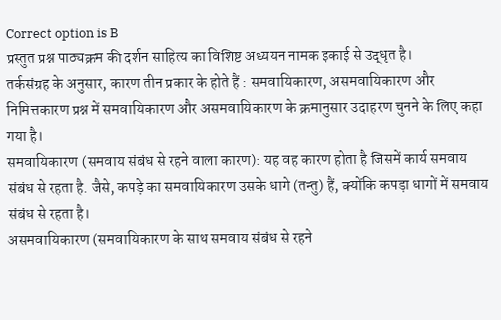Correct option is B
प्रस्तुत प्रश्न पाठ्यक्रम की दर्शन साहित्य का विशिष्ट अध्ययन नामक इकाई से उद्धृत है।
तर्कसंग्रह के अनुसार, कारण तीन प्रकार के होते हैं : समवायिकारण, असमवायिकारण और निमित्तकारण प्रश्न में समवायिकारण और असमवायिकारण के क्रमानुसार उदाहरण चुनने के लिए कहा गया है।
समवायिकारण (समवाय संबंध से रहने वाला कारण): यह वह कारण होता है जिसमें कार्य समवाय संबंध से रहता है. जैसे, कपड़े का समवायिकारण उसके धागे (तन्तु) हैं, क्योंकि कपड़ा धागों में समवाय संबंध से रहता है।
असमवायिकारण (समवायिकारण के साथ समवाय संबंध से रहने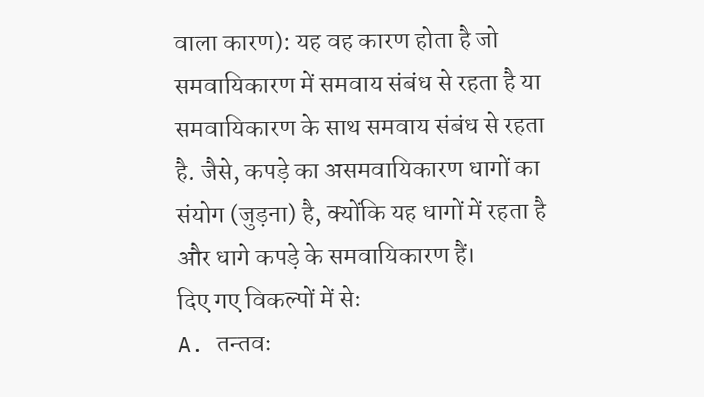वाला कारण): यह वह कारण होता है जो समवायिकारण में समवाय संबंध से रहता है या समवायिकारण के साथ समवाय संबंध से रहता है. जैसे, कपड़े का असमवायिकारण धागों का संयोग (जुड़ना) है, क्योंकि यह धागों में रहता है और धागे कपड़े के समवायिकारण हैं।
दिए गए विकल्पों में सेः
A. तन्तवः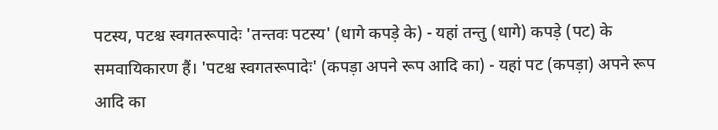पटस्य, पटश्च स्वगतरूपादेः 'तन्तवः पटस्य' (धागे कपड़े के) - यहां तन्तु (धागे) कपड़े (पट) के समवायिकारण हैं। 'पटश्च स्वगतरूपादेः' (कपड़ा अपने रूप आदि का) - यहां पट (कपड़ा) अपने रूप आदि का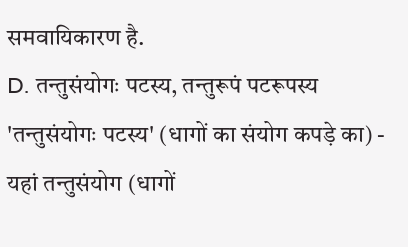समवायिकारण है.
D. तन्तुसंयोगः पटस्य, तन्तुरूपं पटरूपस्य 'तन्तुसंयोगः पटस्य' (धागों का संयोग कपड़े का) - यहां तन्तुसंयोग (धागों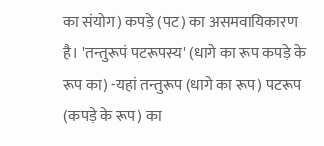का संयोग) कपड़े (पट) का असमवायिकारण है। 'तन्तुरूपं पटरूपस्य' (धागे का रूप कपड़े के रूप का) -यहां तन्तुरूप (धागे का रूप) पटरूप (कपड़े के रूप) का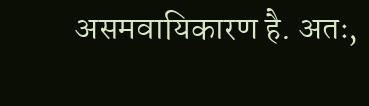असमवायिकारण है. अतः,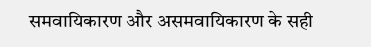समवायिकारण और असमवायिकारण के सही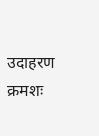उदाहरण क्रमशः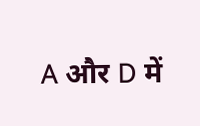A और D में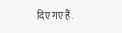दिए गए हैं.